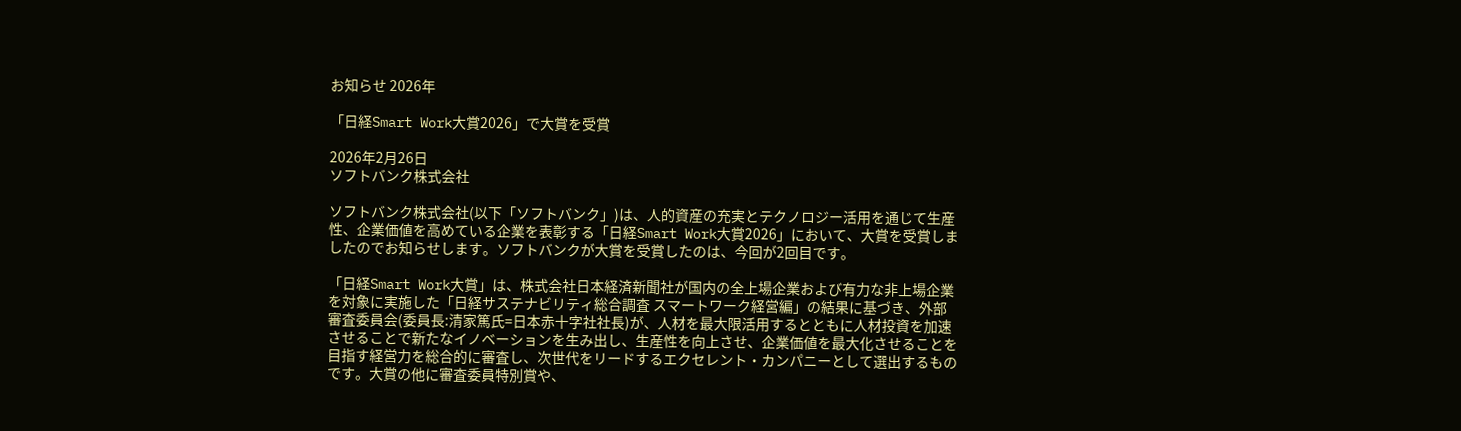お知らせ 2026年

「日経Smart Work大賞2026」で大賞を受賞

2026年2月26日
ソフトバンク株式会社

ソフトバンク株式会社(以下「ソフトバンク」)は、人的資産の充実とテクノロジー活用を通じて生産性、企業価値を高めている企業を表彰する「日経Smart Work大賞2026」において、大賞を受賞しましたのでお知らせします。ソフトバンクが大賞を受賞したのは、今回が2回目です。

「日経Smart Work大賞」は、株式会社日本経済新聞社が国内の全上場企業および有力な非上場企業を対象に実施した「日経サステナビリティ総合調査 スマートワーク経営編」の結果に基づき、外部審査委員会(委員長:清家篤氏=日本赤十字社社長)が、人材を最大限活用するとともに人材投資を加速させることで新たなイノベーションを生み出し、生産性を向上させ、企業価値を最大化させることを目指す経営力を総合的に審査し、次世代をリードするエクセレント・カンパニーとして選出するものです。大賞の他に審査委員特別賞や、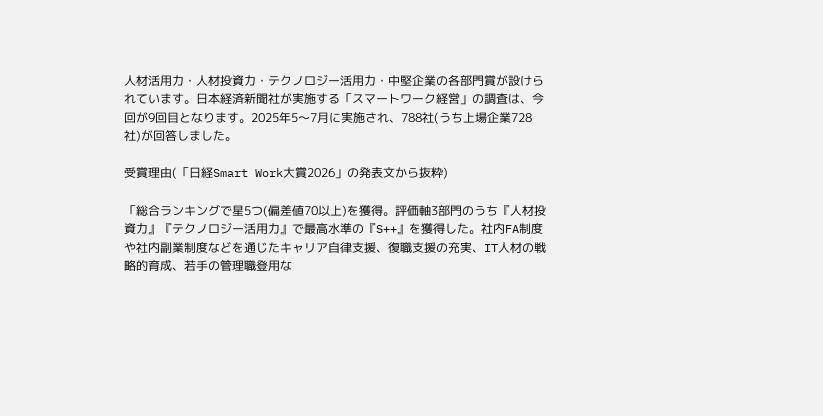人材活用力・人材投資力・テクノロジー活用力・中堅企業の各部門賞が設けられています。日本経済新聞社が実施する「スマートワーク経営」の調査は、今回が9回目となります。2025年5〜7月に実施され、788社(うち上場企業728社)が回答しました。

受賞理由(「日経Smart Work大賞2026」の発表文から抜粋)

「総合ランキングで星5つ(偏差値70以上)を獲得。評価軸3部門のうち『人材投資力』『テクノロジー活用力』で最高水準の『S++』を獲得した。社内FA制度や社内副業制度などを通じたキャリア自律支援、復職支援の充実、IT人材の戦略的育成、若手の管理職登用な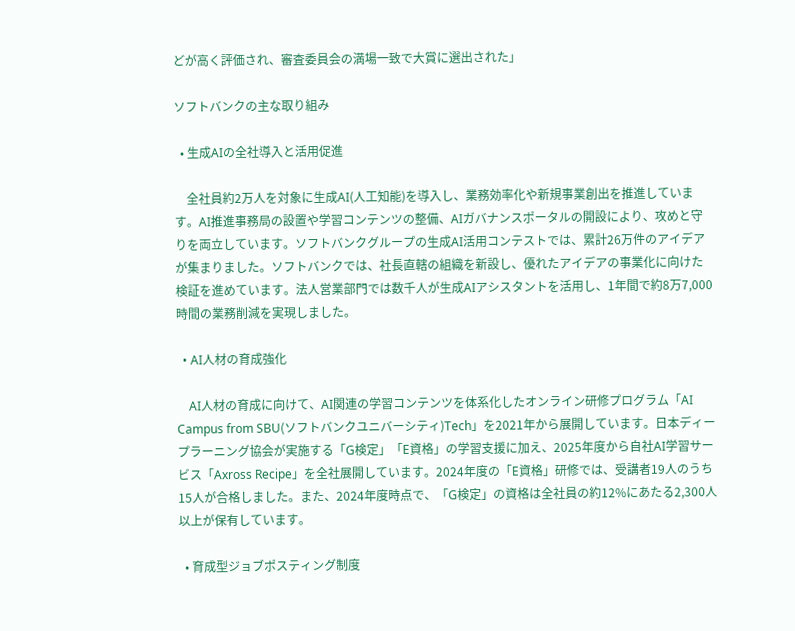どが高く評価され、審査委員会の満場一致で大賞に選出された」

ソフトバンクの主な取り組み

  • 生成AIの全社導入と活用促進

    全社員約2万人を対象に生成AI(人工知能)を導入し、業務効率化や新規事業創出を推進しています。AI推進事務局の設置や学習コンテンツの整備、AIガバナンスポータルの開設により、攻めと守りを両立しています。ソフトバンクグループの生成AI活用コンテストでは、累計26万件のアイデアが集まりました。ソフトバンクでは、社長直轄の組織を新設し、優れたアイデアの事業化に向けた検証を進めています。法人営業部門では数千人が生成AIアシスタントを活用し、1年間で約8万7,000時間の業務削減を実現しました。

  • AI人材の育成強化

    AI人材の育成に向けて、AI関連の学習コンテンツを体系化したオンライン研修プログラム「AI Campus from SBU(ソフトバンクユニバーシティ)Tech」を2021年から展開しています。日本ディープラーニング協会が実施する「G検定」「E資格」の学習支援に加え、2025年度から自社AI学習サービス「Axross Recipe」を全社展開しています。2024年度の「E資格」研修では、受講者19人のうち15人が合格しました。また、2024年度時点で、「G検定」の資格は全社員の約12%にあたる2,300人以上が保有しています。

  • 育成型ジョブポスティング制度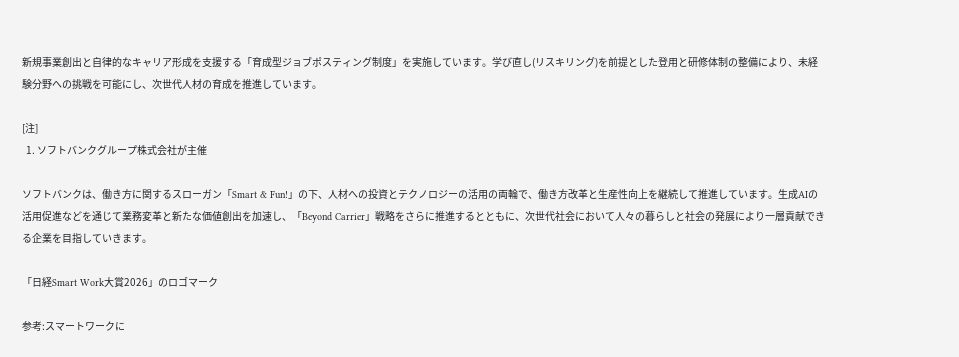新規事業創出と自律的なキャリア形成を支援する「育成型ジョブポスティング制度」を実施しています。学び直し(リスキリング)を前提とした登用と研修体制の整備により、未経験分野への挑戦を可能にし、次世代人材の育成を推進しています。

[注]
  1. ソフトバンクグループ株式会社が主催

ソフトバンクは、働き方に関するスローガン「Smart & Fun!」の下、人材への投資とテクノロジーの活用の両輪で、働き方改革と生産性向上を継続して推進しています。生成AIの活用促進などを通じて業務変革と新たな価値創出を加速し、「Beyond Carrier」戦略をさらに推進するとともに、次世代社会において人々の暮らしと社会の発展により一層貢献できる企業を目指していきます。

「日経Smart Work大賞2026」のロゴマーク

参考:スマートワークに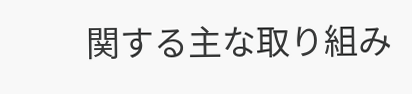関する主な取り組み